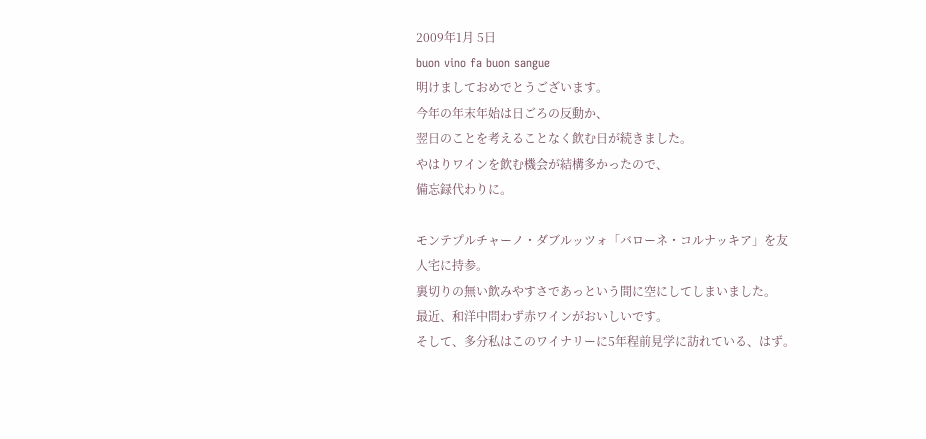2009年1月 5日
buon vino fa buon sangue
明けましておめでとうございます。
今年の年末年始は日ごろの反動か、
翌日のことを考えることなく飲む日が続きました。
やはりワインを飲む機会が結構多かったので、
備忘録代わりに。

モンテプルチャーノ・ダブルッツォ「バローネ・コルナッキア」を友人宅に持参。
裏切りの無い飲みやすさであっという間に空にしてしまいました。
最近、和洋中問わず赤ワインがおいしいです。
そして、多分私はこのワイナリーに5年程前見学に訪れている、はず。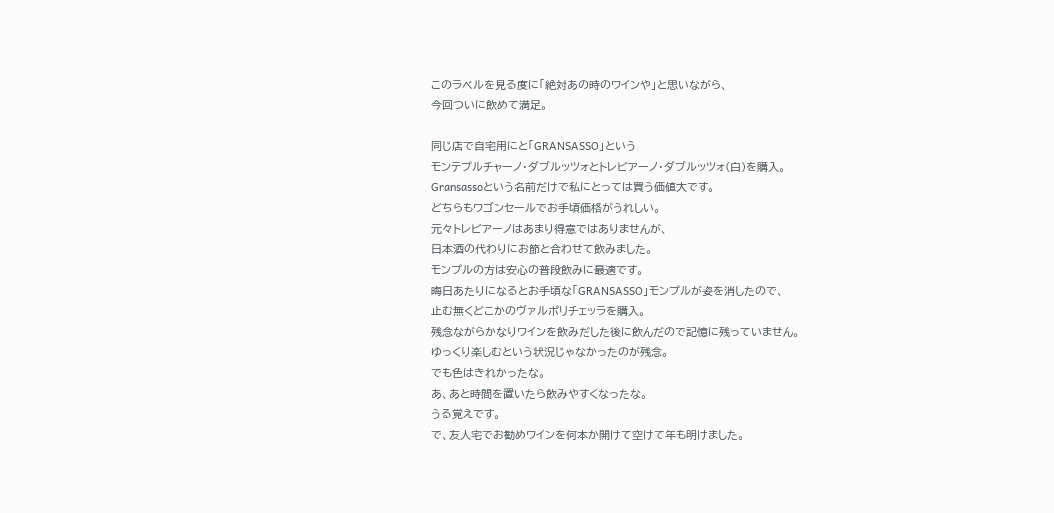このラベルを見る度に「絶対あの時のワインや」と思いながら、
今回ついに飲めて満足。

同じ店で自宅用にと「GRANSASSO」という
モンテプルチャーノ・ダブルッツォとトレビアーノ・ダブルッツォ(白)を購入。
Gransassoという名前だけで私にとっては買う価値大です。
どちらもワゴンセールでお手頃価格がうれしい。
元々トレビアーノはあまり得意ではありませんが、
日本酒の代わりにお節と合わせて飲みました。
モンプルの方は安心の普段飲みに最適です。
晦日あたりになるとお手頃な「GRANSASSO」モンプルが姿を消したので、
止む無くどこかのヴァルポリチェッラを購入。
残念ながらかなりワインを飲みだした後に飲んだので記憶に残っていません。
ゆっくり楽しむという状況じゃなかったのが残念。
でも色はきれかったな。
あ、あと時間を置いたら飲みやすくなったな。
うる覚えです。
で、友人宅でお勧めワインを何本か開けて空けて年も明けました。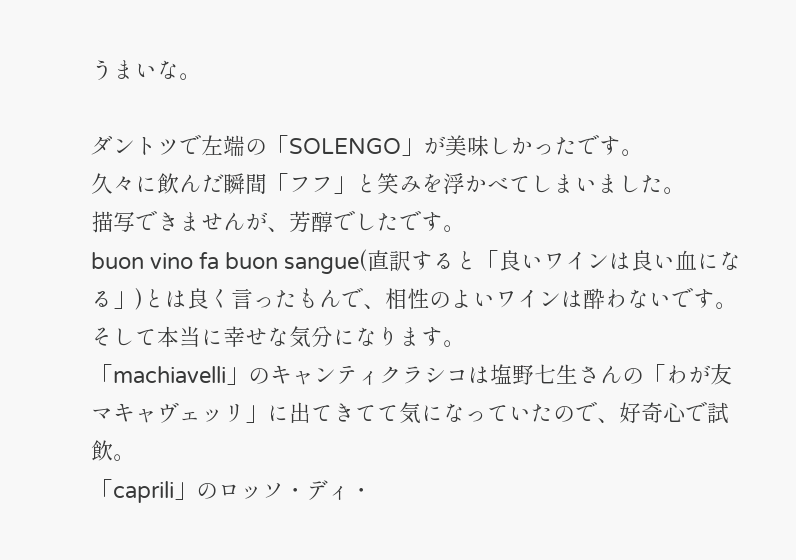うまいな。

ダントツで左端の「SOLENGO」が美味しかったです。
久々に飲んだ瞬間「フフ」と笑みを浮かべてしまいました。
描写できませんが、芳醇でしたです。
buon vino fa buon sangue(直訳すると「良いワインは良い血になる」)とは良く言ったもんで、相性のよいワインは酔わないです。
そして本当に幸せな気分になります。
「machiavelli」のキャンティクラシコは塩野七生さんの「わが友マキャヴェッリ」に出てきてて気になっていたので、好奇心で試飲。
「caprili」のロッソ・ディ・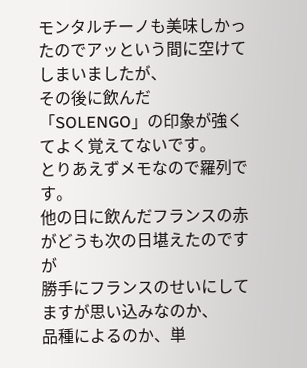モンタルチーノも美味しかったのでアッという間に空けてしまいましたが、
その後に飲んだ「SOLENGO」の印象が強くてよく覚えてないです。
とりあえずメモなので羅列です。
他の日に飲んだフランスの赤がどうも次の日堪えたのですが
勝手にフランスのせいにしてますが思い込みなのか、
品種によるのか、単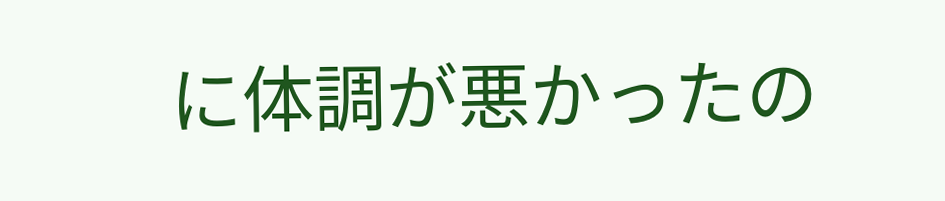に体調が悪かったの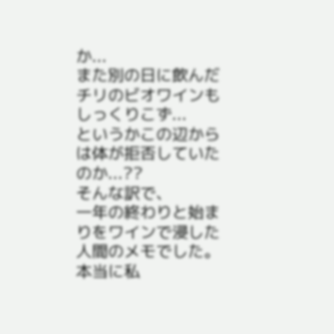か...
また別の日に飲んだチリのビオワインもしっくりこず...
というかこの辺からは体が拒否していたのか...??
そんな訳で、
一年の終わりと始まりをワインで浸した人間のメモでした。
本当に私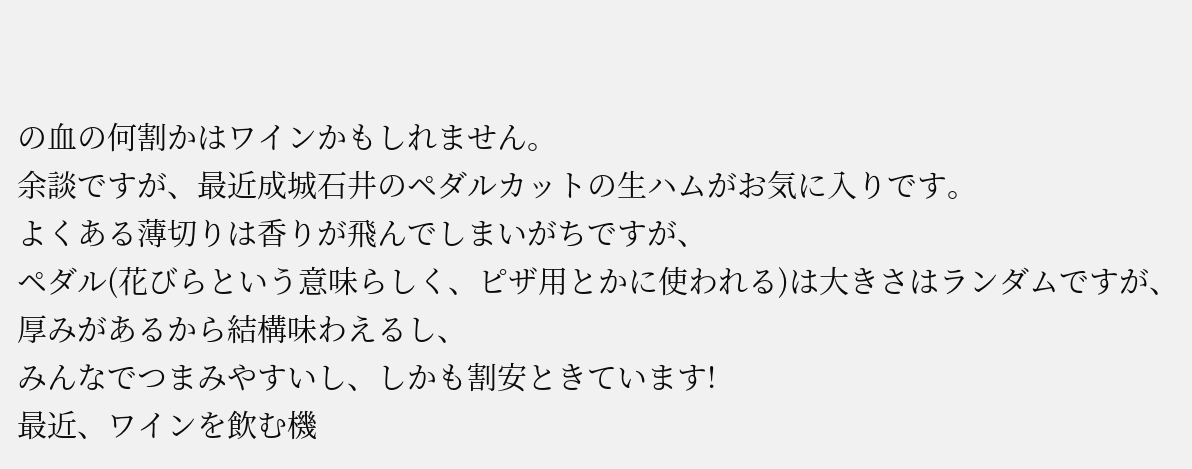の血の何割かはワインかもしれません。
余談ですが、最近成城石井のペダルカットの生ハムがお気に入りです。
よくある薄切りは香りが飛んでしまいがちですが、
ペダル(花びらという意味らしく、ピザ用とかに使われる)は大きさはランダムですが、
厚みがあるから結構味わえるし、
みんなでつまみやすいし、しかも割安ときています!
最近、ワインを飲む機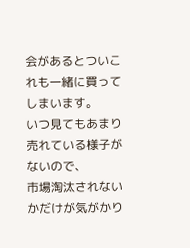会があるとついこれも一緒に買ってしまいます。
いつ見てもあまり売れている様子がないので、
市場淘汰されないかだけが気がかり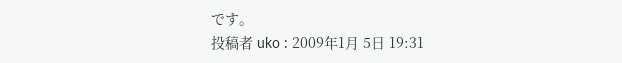です。
投稿者 uko : 2009年1月 5日 19:31